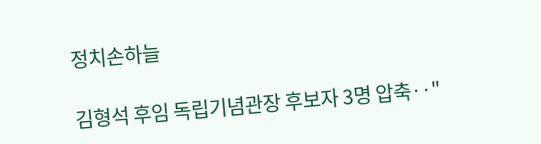정치손하늘

김형석 후임 독립기념관장 후보자 3명 압축‥"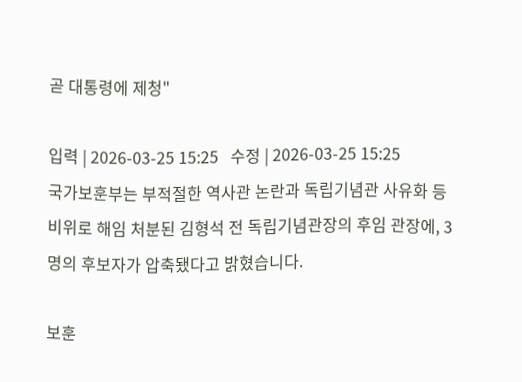곧 대통령에 제청"

입력 | 2026-03-25 15:25   수정 | 2026-03-25 15:25
국가보훈부는 부적절한 역사관 논란과 독립기념관 사유화 등 비위로 해임 처분된 김형석 전 독립기념관장의 후임 관장에, 3명의 후보자가 압축됐다고 밝혔습니다.

보훈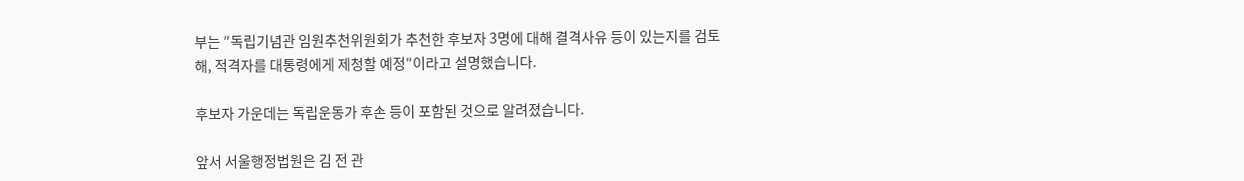부는 ″독립기념관 임원추천위원회가 추천한 후보자 3명에 대해 결격사유 등이 있는지를 검토해, 적격자를 대통령에게 제청할 예정″이라고 설명했습니다.

후보자 가운데는 독립운동가 후손 등이 포함된 것으로 알려졌습니다.

앞서 서울행정법원은 김 전 관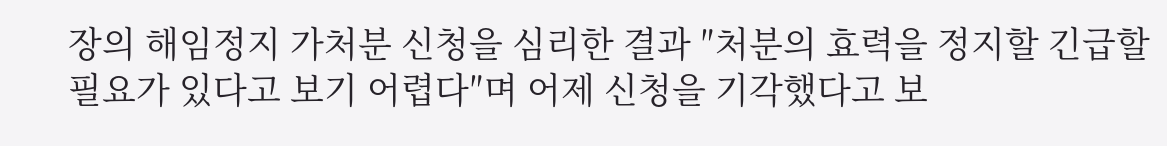장의 해임정지 가처분 신청을 심리한 결과 ″처분의 효력을 정지할 긴급할 필요가 있다고 보기 어렵다″며 어제 신청을 기각했다고 보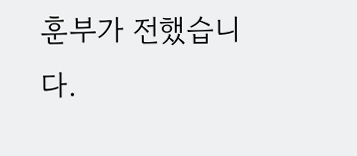훈부가 전했습니다.